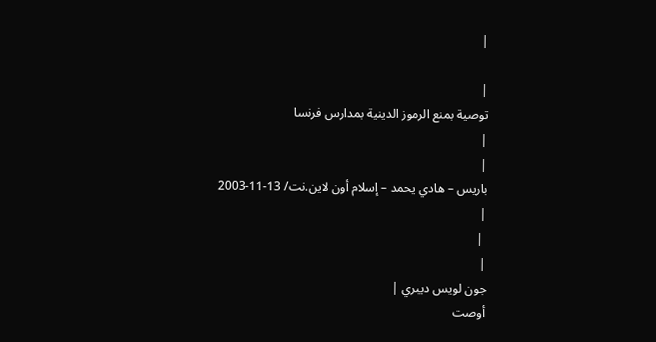|

|
توصية بمنع الرموز الدينية بمدارس فرنسا
|
|
باريس – هادي يحمد – إسلام أون لاين.نت/ 13-11-2003
|
 |
|
جون لويس ديبري |
أوصت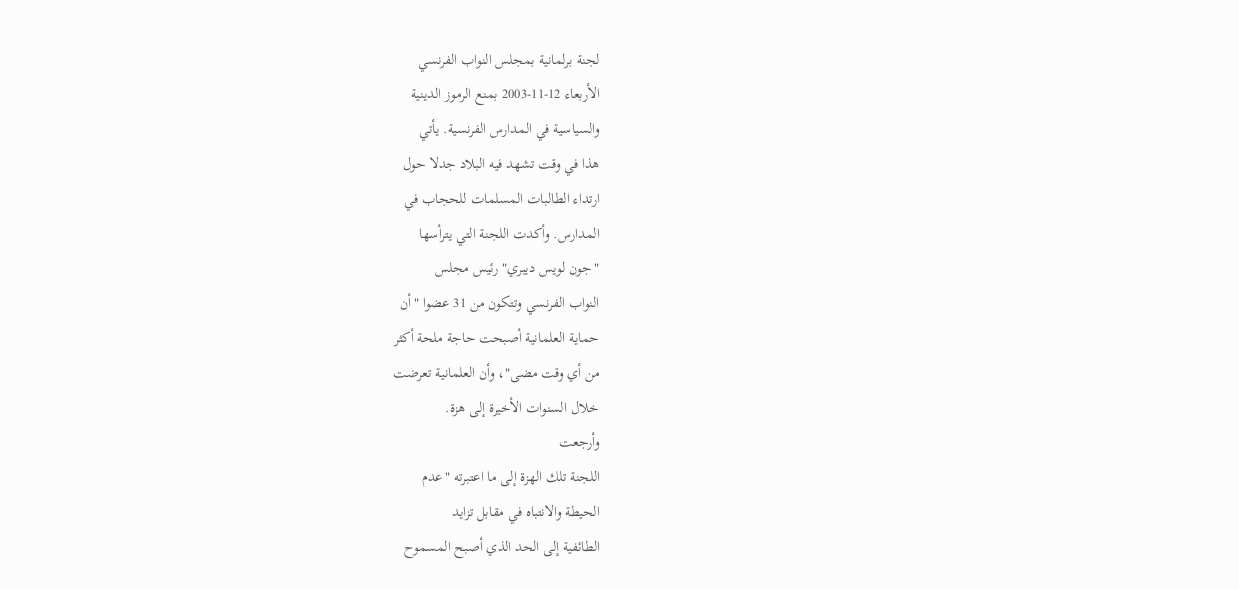لجنة برلمانية بمجلس النواب الفرنسي
الأربعاء 12-11-2003 بمنع الرموز الدينية
والسياسية في المدارس الفرنسية. يأتي
هذا في وقت تشهد فيه البلاد جدلا حول
ارتداء الطالبات المسلمات للحجاب في
المدارس. وأكدت اللجنة التي يترأسها
"جون لويس ديبري" رئيس مجلس
النواب الفرنسي وتتكون من 31 عضوا "أن
حماية العلمانية أصبحت حاجة ملحة أكثر
من أي وقت مضى"، وأن العلمانية تعرضت
خلال السنوات الأخيرة إلى هزة.
وأرجعت
اللجنة تلك الهزة إلى ما اعتبرته "عدم
الحيطة والانتباه في مقابل تزايد
الطائفية إلى الحد الذي أصبح المسموح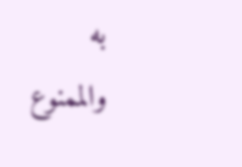به والممنوع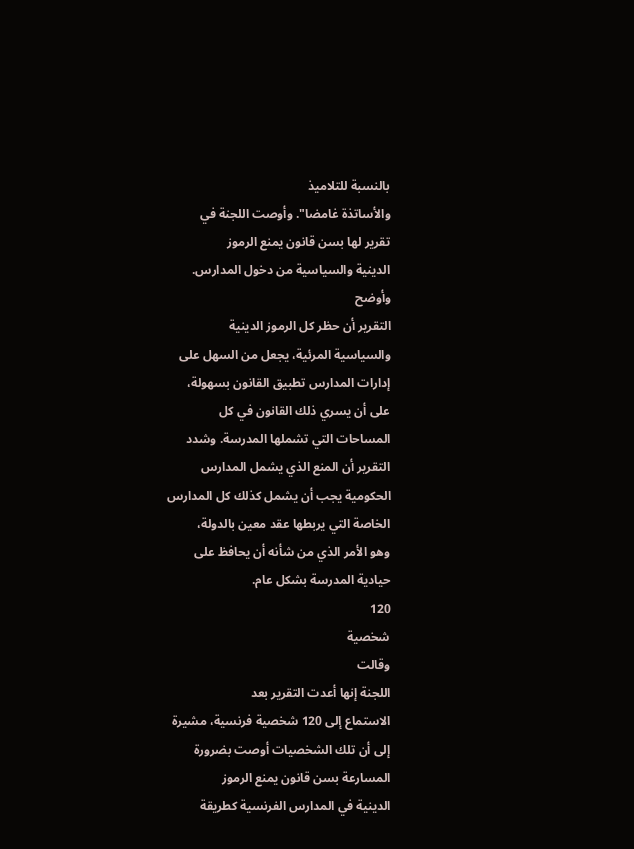بالنسبة للتلاميذ
والأساتذة غامضا". وأوصت اللجنة في
تقرير لها بسن قانون يمنع الرموز
الدينية والسياسية من دخول المدارس.
وأوضح
التقرير أن حظر كل الرموز الدينية
والسياسية المرئية، يجعل من السهل على
إدارات المدارس تطبيق القانون بسهولة،
على أن يسري ذلك القانون في كل
المساحات التي تشملها المدرسة. وشدد
التقرير أن المنع الذي يشمل المدارس
الحكومية يجب أن يشمل كذلك كل المدارس
الخاصة التي يربطها عقد معين بالدولة،
وهو الأمر الذي من شأنه أن يحافظ على
حيادية المدرسة بشكل عام.
120
شخصية
وقالت
اللجنة إنها أعدت التقرير بعد
الاستماع إلى 120 شخصية فرنسية، مشيرة
إلى أن تلك الشخصيات أوصت بضرورة
المسارعة بسن قانون يمنع الرموز
الدينية في المدارس الفرنسية كطريقة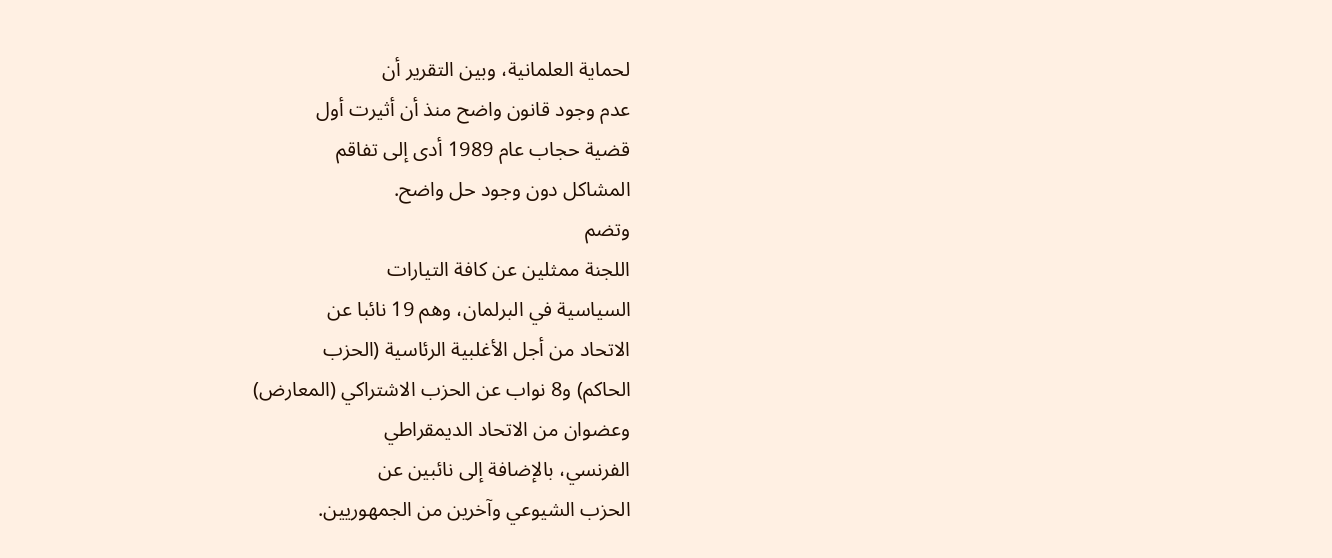لحماية العلمانية، وبين التقرير أن
عدم وجود قانون واضح منذ أن أثيرت أول
قضية حجاب عام 1989 أدى إلى تفاقم
المشاكل دون وجود حل واضح.
وتضم
اللجنة ممثلين عن كافة التيارات
السياسية في البرلمان، وهم 19 نائبا عن
الاتحاد من أجل الأغلبية الرئاسية (الحزب
الحاكم) و8 نواب عن الحزب الاشتراكي (المعارض)
وعضوان من الاتحاد الديمقراطي
الفرنسي، بالإضافة إلى نائبين عن
الحزب الشيوعي وآخرين من الجمهوريين.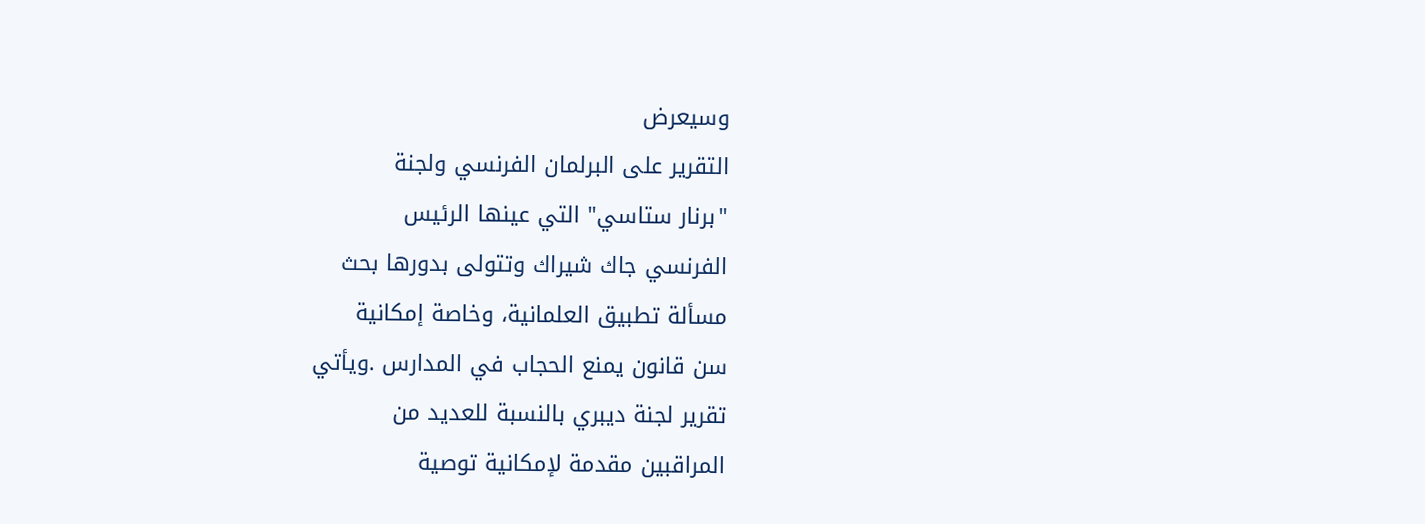وسيعرض
التقرير على البرلمان الفرنسي ولجنة
"برنار ستاسي" التي عينها الرئيس
الفرنسي جاك شيراك وتتولى بدورها بحث
مسألة تطبيق العلمانية، وخاصة إمكانية
سن قانون يمنع الحجاب في المدارس .ويأتي
تقرير لجنة ديبري بالنسبة للعديد من
المراقبين مقدمة لإمكانية توصية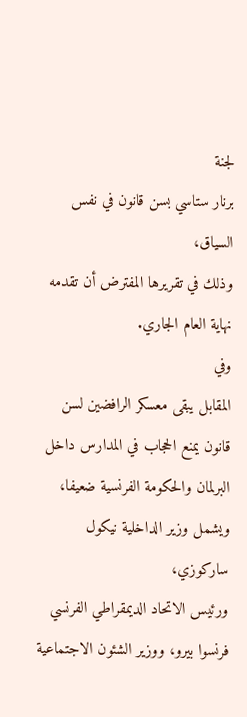لجنة
برنار ستاسي بسن قانون في نفس السياق،
وذلك في تقريرها المفترض أن تقدمه
نهاية العام الجاري.
وفي
المقابل يبقى معسكر الرافضين لسن
قانون يمنع الحجاب في المدارس داخل
البرلمان والحكومة الفرنسية ضعيفا،
ويشمل وزير الداخلية نيكول ساركوزي،
ورئيس الاتحاد الديمقراطي الفرنسي
فرنسوا بيرو، ووزير الشئون الاجتماعية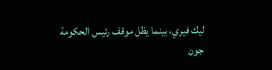ليك فيري، بينما يظل موقف رئيس الحكومة
جون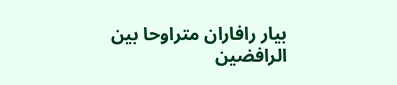بيار رافاران متراوحا بين
الرافضين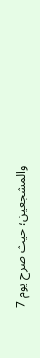والمشجعين؛ حيث صرح يوم 7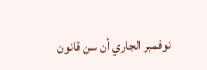نوفمبر الجاري أن سن قانون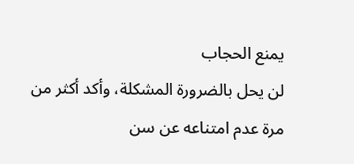يمنع الحجاب
لن يحل بالضرورة المشكلة، وأكد أكثر من
مرة عدم امتناعه عن سن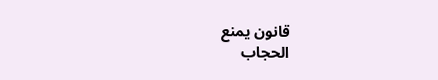قانون يمنع
الحجاب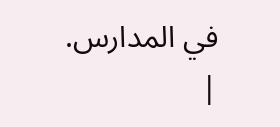في المدارس.
|